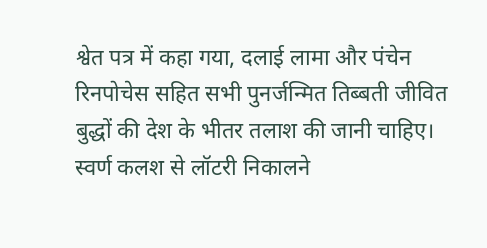श्वेत पत्र में कहा गया, दलाई लामा और पंचेन रिनपोचेस सहित सभी पुनर्जन्मित तिब्बती जीवित बुद्धों की देश के भीतर तलाश की जानी चाहिए। स्वर्ण कलश से लॉटरी निकालने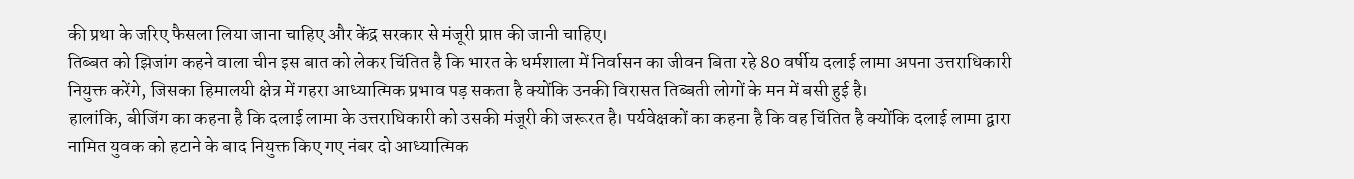की प्रथा के जरिए फैसला लिया जाना चाहिए और केंद्र सरकार से मंजूरी प्राप्त की जानी चाहिए।
तिब्बत को झिजांग कहने वाला चीन इस बात को लेकर चिंतित है कि भारत के धर्मशाला में निर्वासन का जीवन बिता रहे 80 वर्षीय दलाई लामा अपना उत्तराधिकारी नियुक्त करेंगे, जिसका हिमालयी क्षेत्र में गहरा आध्यात्मिक प्रभाव पड़ सकता है क्योंकि उनकी विरासत तिब्बती लोगों के मन में बसी हुई है।
हालांकि, बीजिंग का कहना है कि दलाई लामा के उत्तराधिकारी को उसकी मंजूरी की जरूरत है। पर्यवेक्षकों का कहना है कि वह चिंतित है क्योंकि दलाई लामा द्वारा नामित युवक को हटाने के बाद नियुक्त किए गए नंबर दो आध्यात्मिक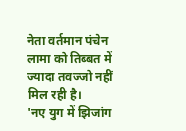नेता वर्तमान पंचेन लामा को तिब्बत में ज्यादा तवज्जो नहीं मिल रही है।
'नए युग में झिजांग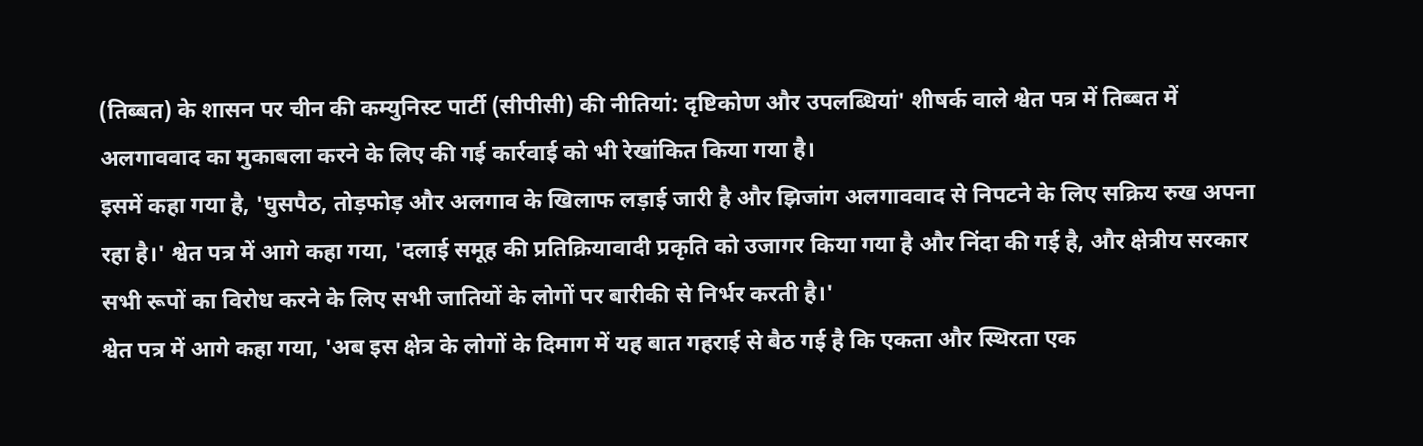(तिब्बत) के शासन पर चीन की कम्युनिस्ट पार्टी (सीपीसी) की नीतियां: दृष्टिकोण और उपलब्धियां' शीषर्क वाले श्वेत पत्र में तिब्बत में अलगाववाद का मुकाबला करने के लिए की गई कार्रवाई को भी रेखांकित किया गया है।
इसमें कहा गया है, 'घुसपैठ, तोड़फोड़ और अलगाव के खिलाफ लड़ाई जारी है और झिजांग अलगाववाद से निपटने के लिए सक्रिय रुख अपना रहा है।' श्वेत पत्र में आगे कहा गया, 'दलाई समूह की प्रतिक्रियावादी प्रकृति को उजागर किया गया है और निंदा की गई है, और क्षेत्रीय सरकार सभी रूपों का विरोध करने के लिए सभी जातियों के लोगों पर बारीकी से निर्भर करती है।'
श्वेत पत्र में आगे कहा गया, 'अब इस क्षेत्र के लोगों के दिमाग में यह बात गहराई से बैठ गई है कि एकता और स्थिरता एक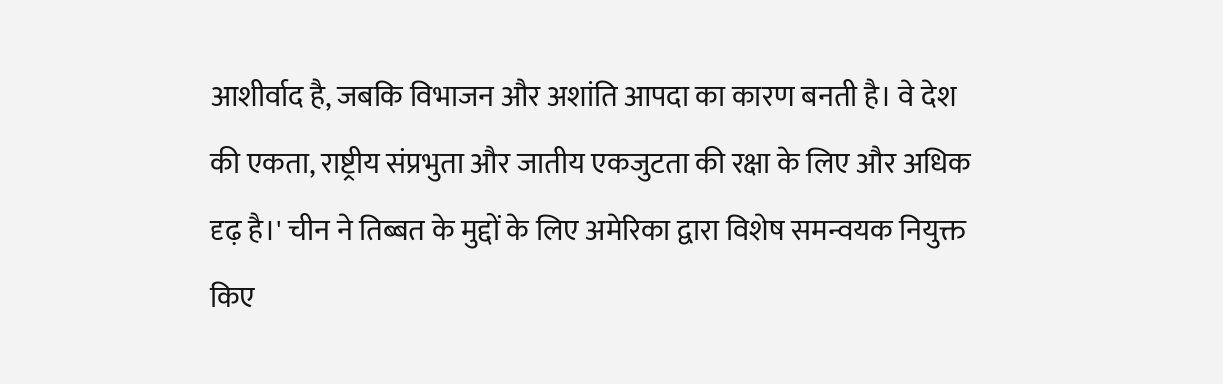आशीर्वाद है, जबकि विभाजन और अशांति आपदा का कारण बनती है। वे देश की एकता, राष्ट्रीय संप्रभुता और जातीय एकजुटता की रक्षा के लिए और अधिक दृढ़ है।' चीन ने तिब्बत के मुद्दों के लिए अमेरिका द्वारा विशेष समन्वयक नियुक्त किए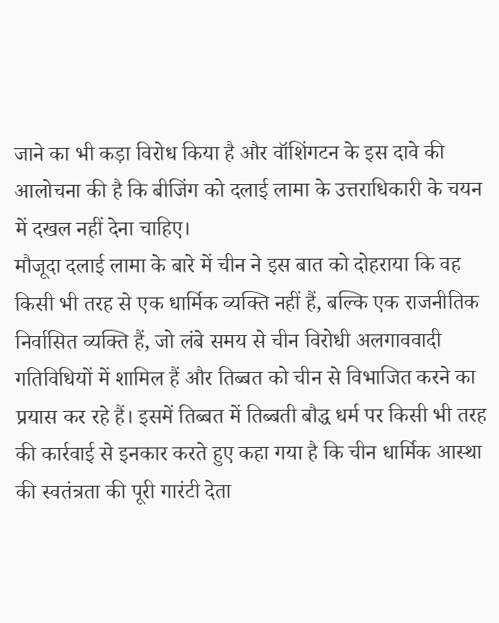जाने का भी कड़ा विरोध किया है और वॉशिंगटन के इस दावे की आलोचना की है कि बीजिंग को दलाई लामा के उत्तराधिकारी के चयन में दखल नहीं देना चाहिए।
मौजूदा दलाई लामा के बारे में चीन ने इस बात को दोहराया कि वह किसी भी तरह से एक धार्मिक व्यक्ति नहीं हैं, बल्कि एक राजनीतिक निर्वासित व्यक्ति हैं, जो लंबे समय से चीन विरोधी अलगाववादी गतिविधियों में शामिल हैं और तिब्बत को चीन से विभाजित करने का प्रयास कर रहे हैं। इसमें तिब्बत में तिब्बती बौद्ध धर्म पर किसी भी तरह की कार्रवाई से इनकार करते हुए कहा गया है कि चीन धार्मिक आस्था की स्वतंत्रता की पूरी गारंटी देता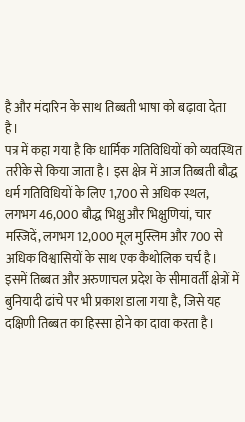है और मंदारिन के साथ तिब्बती भाषा को बढ़ावा देता है।
पत्र में कहा गया है कि धार्मिक गतिविधियों को व्यवस्थित तरीके से किया जाता है। इस क्षेत्र में आज तिब्बती बौद्ध धर्म गतिविधियों के लिए 1,700 से अधिक स्थल, लगभग 46,000 बौद्ध भिक्षु और भिक्षुणियां, चार मस्जिदें, लगभग 12,000 मूल मुस्लिम और 700 से अधिक विश्वासियों के साथ एक कैथोलिक चर्च है। इसमें तिब्बत और अरुणाचल प्रदेश के सीमावर्ती क्षेत्रों में बुनियादी ढांचे पर भी प्रकाश डाला गया है, जिसे यह दक्षिणी तिब्बत का हिस्सा होने का दावा करता है।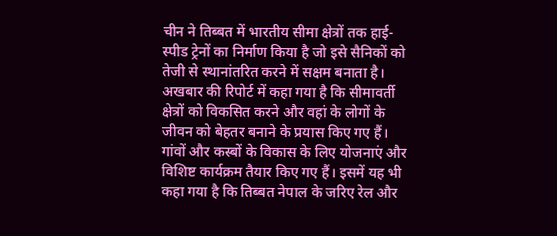चीन ने तिब्बत में भारतीय सीमा क्षेत्रों तक हाई-स्पीड ट्रेनों का निर्माण किया है जो इसे सैनिकों को तेजी से स्थानांतरित करने में सक्षम बनाता है।
अखबार की रिपोर्ट में कहा गया है कि सीमावर्ती क्षेत्रों को विकसित करने और वहां के लोगों के जीवन को बेहतर बनाने के प्रयास किए गए हैं। गांवों और कस्बों के विकास के लिए योजनाएं और विशिष्ट कार्यक्रम तैयार किए गए हैं। इसमें यह भी कहा गया है कि तिब्बत नेपाल के जरिए रेल और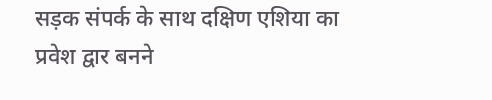सड़क संपर्क के साथ दक्षिण एशिया का प्रवेश द्वार बनने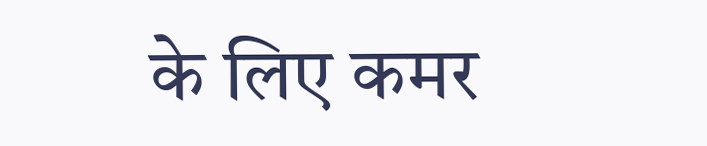के लिए कमर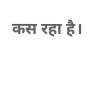कस रहा है।